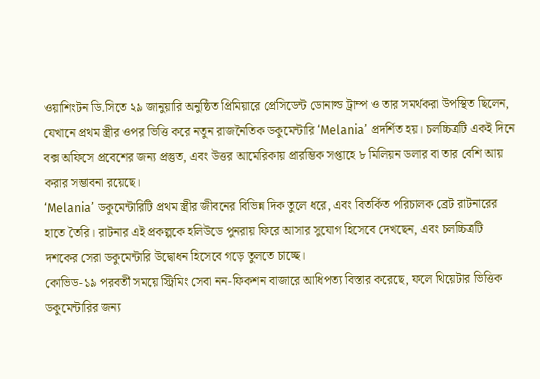ওয়াশিংটন ডি.সিতে ২৯ জানুয়ারি অনুষ্ঠিত প্রিমিয়ারে প্রেসিডেন্ট ডোনাল্ড ট্রাম্প ও তার সমর্থকরা উপস্থিত ছিলেন, যেখানে প্রথম স্ত্রীর ওপর ভিত্তি করে নতুন রাজনৈতিক ডকুমেন্টারি ‘Melania’ প্রদর্শিত হয়। চলচ্চিত্রটি একই দিনে বক্স অফিসে প্রবেশের জন্য প্রস্তুত, এবং উত্তর আমেরিকায় প্রারম্ভিক সপ্তাহে ৮ মিলিয়ন ডলার বা তার বেশি আয় করার সম্ভাবনা রয়েছে।
‘Melania’ ডকুমেন্টারিটি প্রথম স্ত্রীর জীবনের বিভিন্ন দিক তুলে ধরে, এবং বিতর্কিত পরিচালক ব্রেট রাটনারের হাতে তৈরি। রাটনার এই প্রকল্পকে হলিউডে পুনরায় ফিরে আসার সুযোগ হিসেবে দেখছেন, এবং চলচ্চিত্রটি দশকের সেরা ডকুমেন্টারি উদ্বোধন হিসেবে গড়ে তুলতে চাচ্ছে।
কোভিড-১৯ পরবর্তী সময়ে স্ট্রিমিং সেবা নন-ফিকশন বাজারে আধিপত্য বিস্তার করেছে, ফলে থিয়েটার ভিত্তিক ডকুমেন্টারির জন্য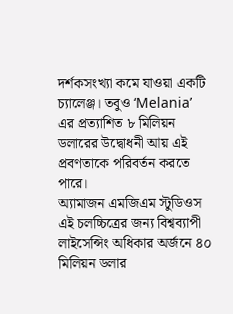দর্শকসংখ্যা কমে যাওয়া একটি চ্যালেঞ্জ। তবুও ‘Melania’ এর প্রত্যাশিত ৮ মিলিয়ন ডলারের উদ্বোধনী আয় এই প্রবণতাকে পরিবর্তন করতে পারে।
অ্যামাজন এমজিএম স্টুডিওস এই চলচ্চিত্রের জন্য বিশ্বব্যাপী লাইসেন্সিং অধিকার অর্জনে ৪০ মিলিয়ন ডলার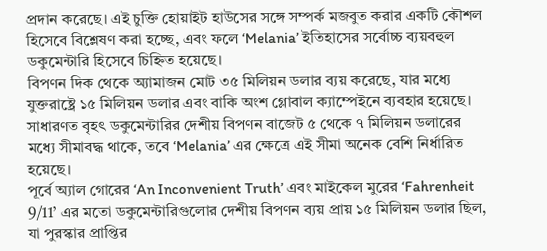প্রদান করেছে। এই চুক্তি হোয়াইট হাউসের সঙ্গে সম্পর্ক মজবুত করার একটি কৌশল হিসেবে বিশ্লেষণ করা হচ্ছে, এবং ফলে ‘Melania’ ইতিহাসের সর্বোচ্চ ব্যয়বহুল ডকুমেন্টারি হিসেবে চিহ্নিত হয়েছে।
বিপণন দিক থেকে অ্যামাজন মোট ৩৫ মিলিয়ন ডলার ব্যয় করেছে, যার মধ্যে যুক্তরাষ্ট্রে ১৫ মিলিয়ন ডলার এবং বাকি অংশ গ্লোবাল ক্যাম্পেইনে ব্যবহার হয়েছে। সাধারণত বৃহৎ ডকুমেন্টারির দেশীয় বিপণন বাজেট ৫ থেকে ৭ মিলিয়ন ডলারের মধ্যে সীমাবদ্ধ থাকে, তবে ‘Melania’ এর ক্ষেত্রে এই সীমা অনেক বেশি নির্ধারিত হয়েছে।
পূর্বে অ্যাল গোরের ‘An Inconvenient Truth’ এবং মাইকেল মুরের ‘Fahrenheit 9/11’ এর মতো ডকুমেন্টারিগুলোর দেশীয় বিপণন ব্যয় প্রায় ১৫ মিলিয়ন ডলার ছিল, যা পুরস্কার প্রাপ্তির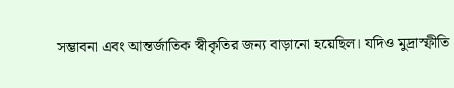সম্ভাবনা এবং আন্তর্জাতিক স্বীকৃতির জন্য বাড়ানো হয়েছিল। যদিও মুদ্রাস্ফীতি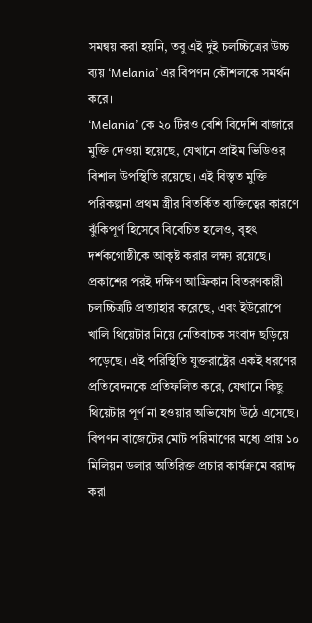সমন্বয় করা হয়নি, তবু এই দুই চলচ্চিত্রের উচ্চ ব্যয় ‘Melania’ এর বিপণন কৌশলকে সমর্থন করে।
‘Melania’ কে ২০ টিরও বেশি বিদেশি বাজারে মুক্তি দেওয়া হয়েছে, যেখানে প্রাইম ভিডিওর বিশাল উপস্থিতি রয়েছে। এই বিস্তৃত মুক্তি পরিকল্পনা প্রথম স্ত্রীর বিতর্কিত ব্যক্তিত্বের কারণে ঝুঁকিপূর্ণ হিসেবে বিবেচিত হলেও, বৃহৎ দর্শকগোষ্ঠীকে আকৃষ্ট করার লক্ষ্য রয়েছে।
প্রকাশের পরই দক্ষিণ আফ্রিকান বিতরণকারী চলচ্চিত্রটি প্রত্যাহার করেছে, এবং ইউরোপে খালি থিয়েটার নিয়ে নেতিবাচক সংবাদ ছড়িয়ে পড়েছে। এই পরিস্থিতি যুক্তরাষ্ট্রের একই ধরণের প্রতিবেদনকে প্রতিফলিত করে, যেখানে কিছু থিয়েটার পূর্ণ না হওয়ার অভিযোগ উঠে এসেছে।
বিপণন বাজেটের মোট পরিমাণের মধ্যে প্রায় ১০ মিলিয়ন ডলার অতিরিক্ত প্রচার কার্যক্রমে বরাদ্দ করা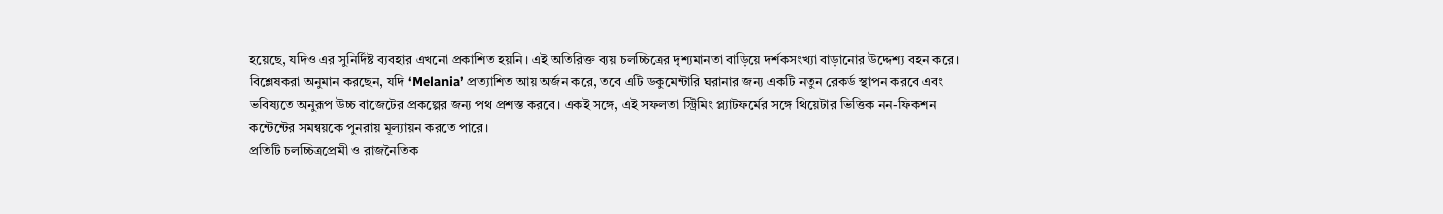হয়েছে, যদিও এর সুনির্দিষ্ট ব্যবহার এখনো প্রকাশিত হয়নি। এই অতিরিক্ত ব্যয় চলচ্চিত্রের দৃশ্যমানতা বাড়িয়ে দর্শকসংখ্যা বাড়ানোর উদ্দেশ্য বহন করে।
বিশ্লেষকরা অনুমান করছেন, যদি ‘Melania’ প্রত্যাশিত আয় অর্জন করে, তবে এটি ডকুমেন্টারি ঘরানার জন্য একটি নতুন রেকর্ড স্থাপন করবে এবং ভবিষ্যতে অনুরূপ উচ্চ বাজেটের প্রকল্পের জন্য পথ প্রশস্ত করবে। একই সঙ্গে, এই সফলতা স্ট্রিমিং প্ল্যাটফর্মের সঙ্গে থিয়েটার ভিত্তিক নন-ফিকশন কন্টেন্টের সমন্বয়কে পুনরায় মূল্যায়ন করতে পারে।
প্রতিটি চলচ্চিত্রপ্রেমী ও রাজনৈতিক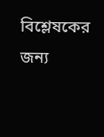বিশ্লেষকের জন্য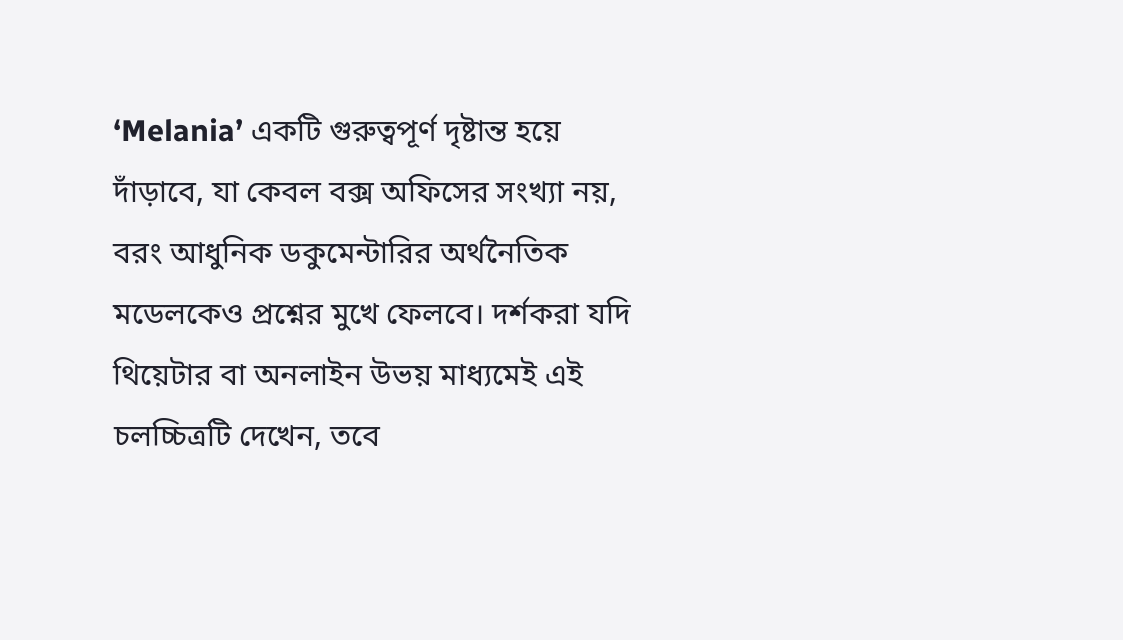‘Melania’ একটি গুরুত্বপূর্ণ দৃষ্টান্ত হয়ে দাঁড়াবে, যা কেবল বক্স অফিসের সংখ্যা নয়, বরং আধুনিক ডকুমেন্টারির অর্থনৈতিক মডেলকেও প্রশ্নের মুখে ফেলবে। দর্শকরা যদি থিয়েটার বা অনলাইন উভয় মাধ্যমেই এই চলচ্চিত্রটি দেখেন, তবে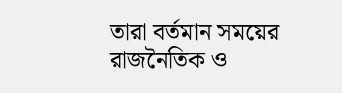তারা বর্তমান সময়ের রাজনৈতিক ও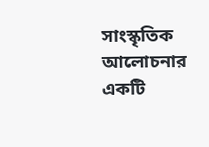সাংস্কৃতিক আলোচনার একটি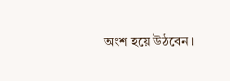অংশ হয়ে উঠবেন।